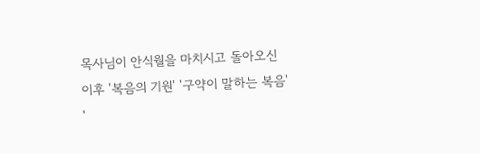목사님이 안식월을 마치시고 돌아오신 이후 '복음의 기원' '구약이 말하는 복음' '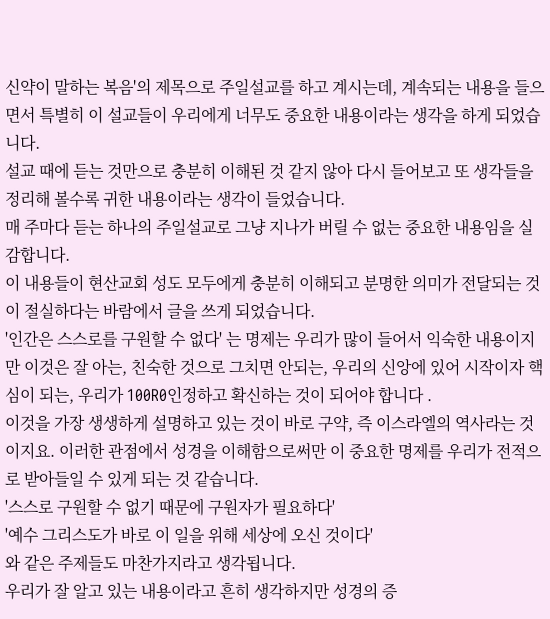신약이 말하는 복음'의 제목으로 주일설교를 하고 계시는데, 계속되는 내용을 들으면서 특별히 이 설교들이 우리에게 너무도 중요한 내용이라는 생각을 하게 되었습니다.
설교 때에 듣는 것만으로 충분히 이해된 것 같지 않아 다시 들어보고 또 생각들을 정리해 볼수록 귀한 내용이라는 생각이 들었습니다.
매 주마다 듣는 하나의 주일설교로 그냥 지나가 버릴 수 없는 중요한 내용임을 실감합니다.
이 내용들이 현산교회 성도 모두에게 충분히 이해되고 분명한 의미가 전달되는 것이 절실하다는 바람에서 글을 쓰게 되었습니다.
'인간은 스스로를 구원할 수 없다' 는 명제는 우리가 많이 들어서 익숙한 내용이지만 이것은 잘 아는, 친숙한 것으로 그치면 안되는, 우리의 신앙에 있어 시작이자 핵심이 되는, 우리가 100R0인정하고 확신하는 것이 되어야 합니다 .
이것을 가장 생생하게 설명하고 있는 것이 바로 구약, 즉 이스라엘의 역사라는 것이지요. 이러한 관점에서 성경을 이해함으로써만 이 중요한 명제를 우리가 전적으로 받아들일 수 있게 되는 것 같습니다.
'스스로 구원할 수 없기 때문에 구원자가 필요하다'
'예수 그리스도가 바로 이 일을 위해 세상에 오신 것이다'
와 같은 주제들도 마찬가지라고 생각됩니다.
우리가 잘 알고 있는 내용이라고 흔히 생각하지만 성경의 증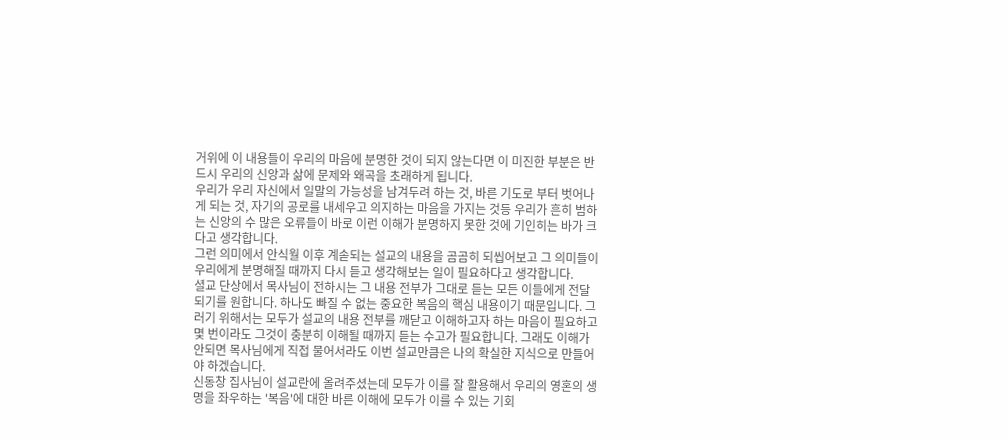거위에 이 내용들이 우리의 마음에 분명한 것이 되지 않는다면 이 미진한 부분은 반드시 우리의 신앙과 삶에 문제와 왜곡을 초래하게 됩니다.
우리가 우리 자신에서 일말의 가능성을 남겨두려 하는 것, 바른 기도로 부터 벗어나게 되는 것, 자기의 공로를 내세우고 의지하는 마음을 가지는 것등 우리가 흔히 범하는 신앙의 수 많은 오류들이 바로 이런 이해가 분명하지 못한 것에 기인히는 바가 크다고 생각합니다.
그런 의미에서 안식월 이후 계솓되는 설교의 내용을 곰곰히 되씹어보고 그 의미들이 우리에게 분명해질 때까지 다시 듣고 생각해보는 일이 필요하다고 생각합니다.
셜교 단상에서 목사님이 전하시는 그 내용 전부가 그대로 듣는 모든 이들에게 전달되기를 원합니다. 하나도 빠질 수 없는 중요한 복음의 핵심 내용이기 때문입니다. 그러기 위해서는 모두가 설교의 내용 전부를 깨닫고 이해하고자 하는 마음이 필요하고 몇 번이라도 그것이 충분히 이해될 때까지 듣는 수고가 필요합니다. 그래도 이해가 안되면 목사님에게 직접 물어서라도 이번 설교만큼은 나의 확실한 지식으로 만들어야 하겠습니다.
신동창 집사님이 설교란에 올려주셨는데 모두가 이를 잘 활용해서 우리의 영혼의 생명을 좌우하는 '복음'에 대한 바른 이해에 모두가 이를 수 있는 기회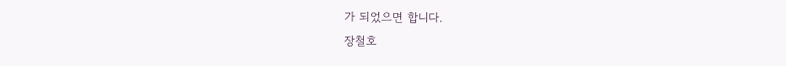가 되었으면 합니다.
장철호